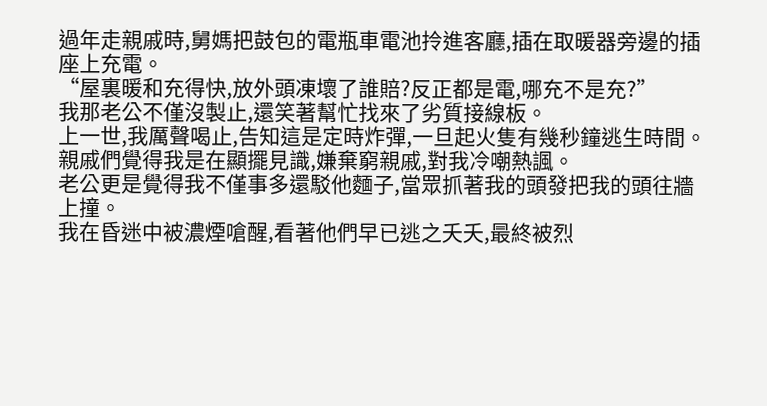過年走親戚時,舅媽把鼓包的電瓶車電池拎進客廳,插在取暖器旁邊的插座上充電。
“屋裏暖和充得快,放外頭凍壞了誰賠?反正都是電,哪充不是充?”
我那老公不僅沒製止,還笑著幫忙找來了劣質接線板。
上一世,我厲聲喝止,告知這是定時炸彈,一旦起火隻有幾秒鐘逃生時間。
親戚們覺得我是在顯擺見識,嫌棄窮親戚,對我冷嘲熱諷。
老公更是覺得我不僅事多還駁他麵子,當眾抓著我的頭發把我的頭往牆上撞。
我在昏迷中被濃煙嗆醒,看著他們早已逃之夭夭,最終被烈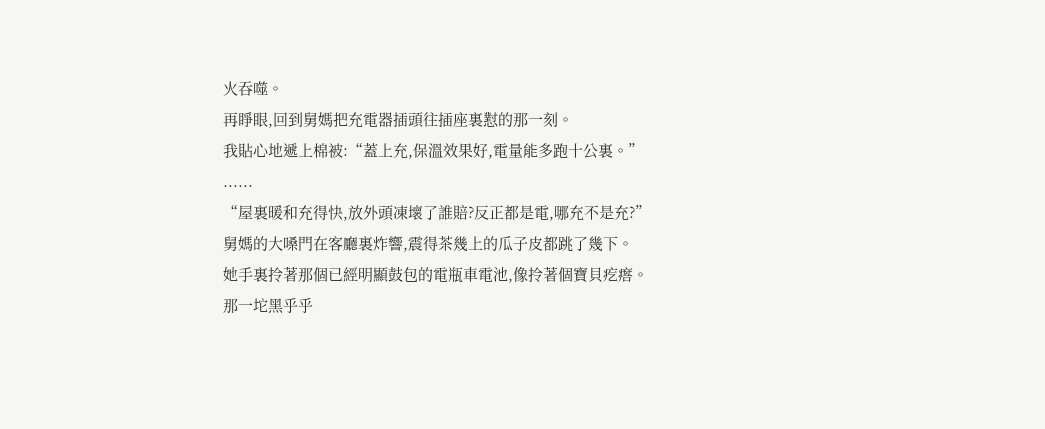火吞噬。
再睜眼,回到舅媽把充電器插頭往插座裏懟的那一刻。
我貼心地遞上棉被:“蓋上充,保溫效果好,電量能多跑十公裏。”
......
“屋裏暖和充得快,放外頭凍壞了誰賠?反正都是電,哪充不是充?”
舅媽的大嗓門在客廳裏炸響,震得茶幾上的瓜子皮都跳了幾下。
她手裏拎著那個已經明顯鼓包的電瓶車電池,像拎著個寶貝疙瘩。
那一坨黑乎乎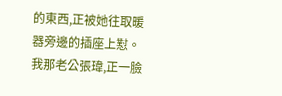的東西,正被她往取暖器旁邊的插座上懟。
我那老公張瑋,正一臉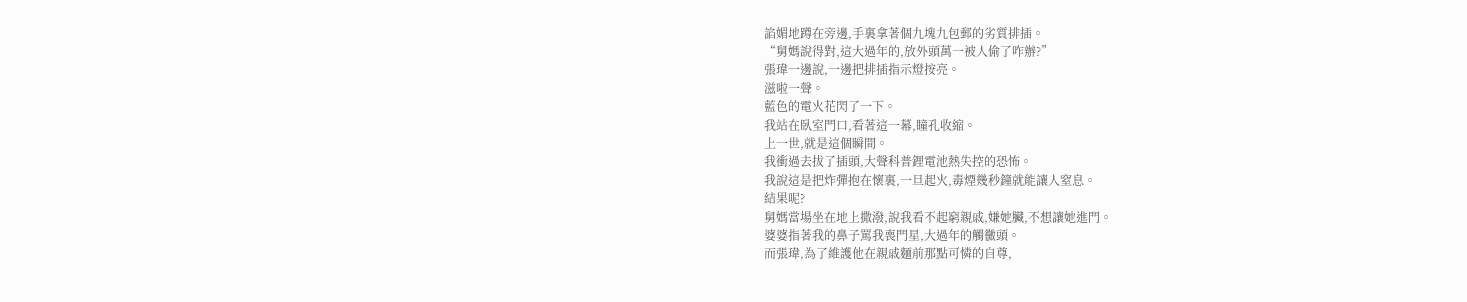諂媚地蹲在旁邊,手裏拿著個九塊九包郵的劣質排插。
“舅媽說得對,這大過年的,放外頭萬一被人偷了咋辦?”
張瑋一邊說,一邊把排插指示燈按亮。
滋啦一聲。
藍色的電火花閃了一下。
我站在臥室門口,看著這一幕,瞳孔收縮。
上一世,就是這個瞬間。
我衝過去拔了插頭,大聲科普鋰電池熱失控的恐怖。
我說這是把炸彈抱在懷裏,一旦起火,毒煙幾秒鐘就能讓人窒息。
結果呢?
舅媽當場坐在地上撒潑,說我看不起窮親戚,嫌她臟,不想讓她進門。
婆婆指著我的鼻子罵我喪門星,大過年的觸黴頭。
而張瑋,為了維護他在親戚麵前那點可憐的自尊,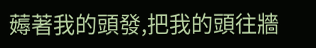薅著我的頭發,把我的頭往牆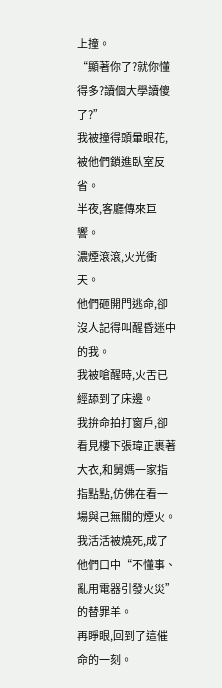上撞。
“顯著你了?就你懂得多?讀個大學讀傻了?”
我被撞得頭暈眼花,被他們鎖進臥室反省。
半夜,客廳傳來巨響。
濃煙滾滾,火光衝天。
他們砸開門逃命,卻沒人記得叫醒昏迷中的我。
我被嗆醒時,火舌已經舔到了床邊。
我拚命拍打窗戶,卻看見樓下張瑋正裹著大衣,和舅媽一家指指點點,仿佛在看一場與己無關的煙火。
我活活被燒死,成了他們口中“不懂事、亂用電器引發火災”的替罪羊。
再睜眼,回到了這催命的一刻。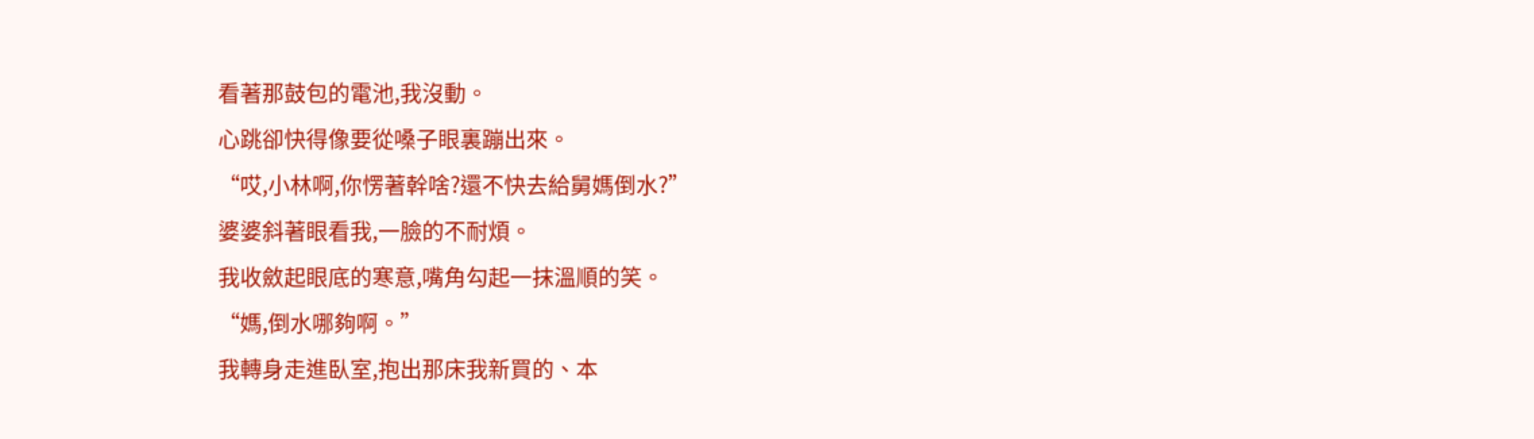看著那鼓包的電池,我沒動。
心跳卻快得像要從嗓子眼裏蹦出來。
“哎,小林啊,你愣著幹啥?還不快去給舅媽倒水?”
婆婆斜著眼看我,一臉的不耐煩。
我收斂起眼底的寒意,嘴角勾起一抹溫順的笑。
“媽,倒水哪夠啊。”
我轉身走進臥室,抱出那床我新買的、本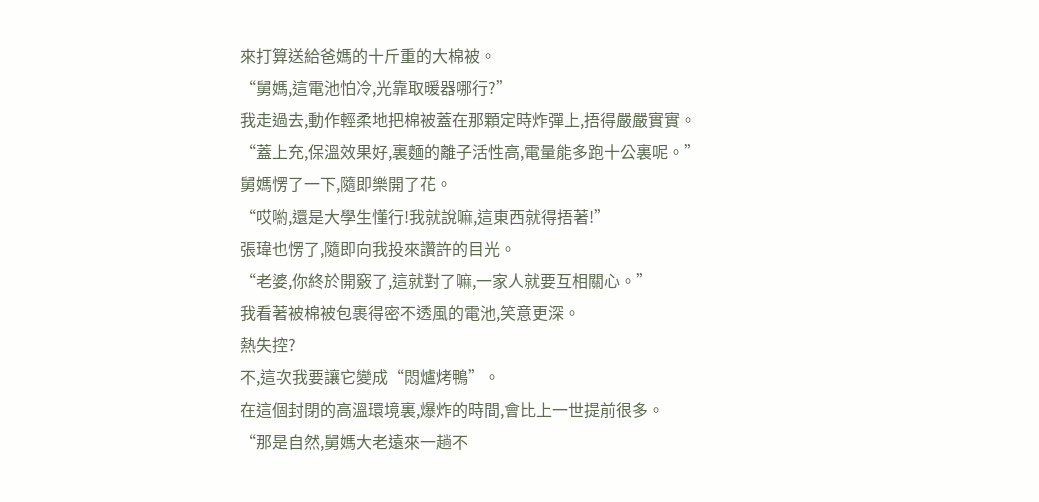來打算送給爸媽的十斤重的大棉被。
“舅媽,這電池怕冷,光靠取暖器哪行?”
我走過去,動作輕柔地把棉被蓋在那顆定時炸彈上,捂得嚴嚴實實。
“蓋上充,保溫效果好,裏麵的離子活性高,電量能多跑十公裏呢。”
舅媽愣了一下,隨即樂開了花。
“哎喲,還是大學生懂行!我就說嘛,這東西就得捂著!”
張瑋也愣了,隨即向我投來讚許的目光。
“老婆,你終於開竅了,這就對了嘛,一家人就要互相關心。”
我看著被棉被包裹得密不透風的電池,笑意更深。
熱失控?
不,這次我要讓它變成“悶爐烤鴨”。
在這個封閉的高溫環境裏,爆炸的時間,會比上一世提前很多。
“那是自然,舅媽大老遠來一趟不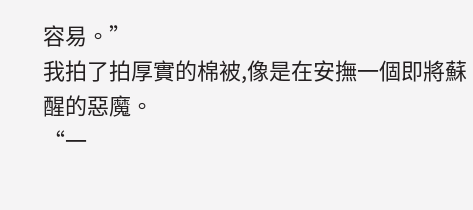容易。”
我拍了拍厚實的棉被,像是在安撫一個即將蘇醒的惡魔。
“一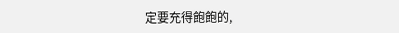定要充得飽飽的,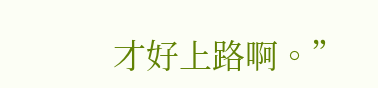才好上路啊。”